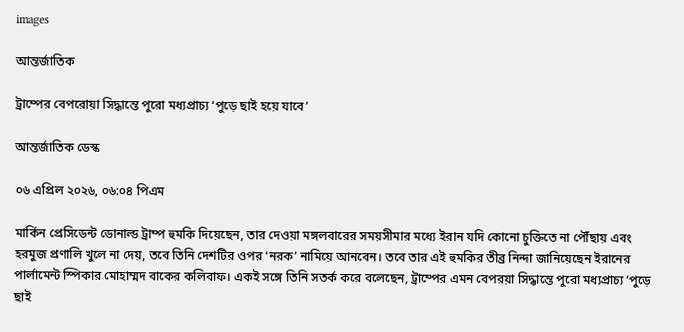images

আন্তর্জাতিক

ট্রাম্পের বেপরোয়া সিদ্ধান্তে পুরো মধ্যপ্রাচ্য ‘পুড়ে ছাই হয়ে যাবে’

আন্তর্জাতিক ডেস্ক

০৬ এপ্রিল ২০২৬, ০৬:০৪ পিএম

মার্কিন প্রেসিডেন্ট ডোনাল্ড ট্রাম্প হুমকি দিয়েছেন, তার দেওয়া মঙ্গলবারের সময়সীমার মধ্যে ইরান যদি কোনো চুক্তিতে না পৌঁছায় এবং হরমুজ প্রণালি খুলে না দেয়, তবে তিনি দেশটির ওপর ‘নরক’ নামিয়ে আনবেন। তবে তার এই হুমকির তীব্র নিন্দা জানিয়েছেন ইরানের পার্লামেন্ট স্পিকার মোহাম্মদ বাকের কলিবাফ। একই সঙ্গে তিনি সতর্ক করে বলেছেন, ট্রাম্পের এমন বেপরয়া সিদ্ধান্তে পুরো মধ্যপ্রাচ্য ‘পুড়ে ছাই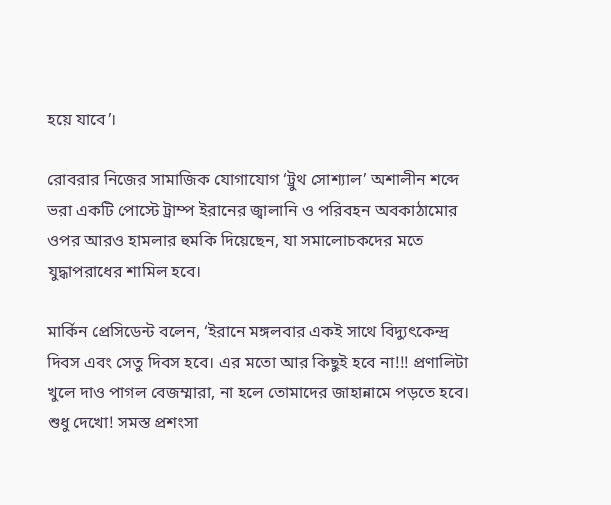হয়ে যাবে’।

রোবরার নিজের সামাজিক যোগাযোগ ‘ট্রুথ সোশ্যাল’ অশালীন শব্দে ভরা একটি পোস্টে ট্রাম্প ইরানের জ্বালানি ও পরিবহন অবকাঠামোর ওপর আরও হামলার হুমকি দিয়েছেন, যা সমালোচকদের মতে যুদ্ধাপরাধের শামিল হবে।

মার্কিন প্রেসিডেন্ট বলেন, ‘ইরানে মঙ্গলবার একই সাথে বিদ্যুৎকেন্দ্র দিবস এবং সেতু দিবস হবে। এর মতো আর কিছুই হবে না!!! প্রণালিটা খুলে দাও পাগল বেজম্মারা, না হলে তোমাদের জাহান্নামে পড়তে হবে। শুধু দেখো! সমস্ত প্রশংসা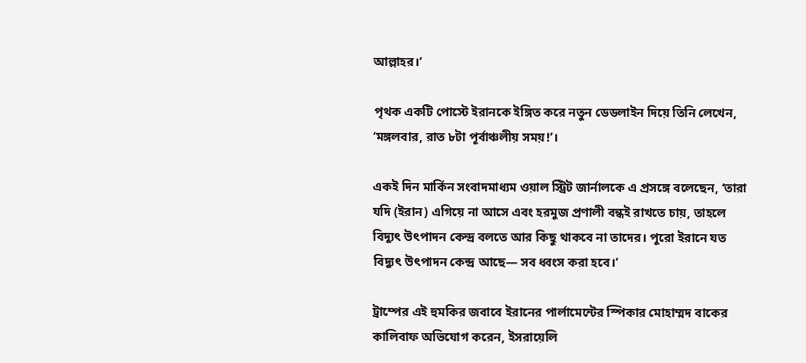আল্লাহর।’

পৃথক একটি পোস্টে ইরানকে ইঙ্গিত করে নতুন ডেডলাইন দিয়ে তিনি লেখেন, ‘মঙ্গলবার, রাত ৮টা পূর্বাঞ্চলীয় সময়!’।

একই দিন মার্কিন সংবাদমাধ্যম ওয়াল স্ট্রিট জার্নালকে এ প্রসঙ্গে বলেছেন, ‘তারা যদি (ইরান) এগিয়ে না আসে এবং হরমুজ প্রণালী বন্ধই রাখতে চায়, তাহলে বিদ্যুৎ উৎপাদন কেন্দ্র বলতে আর কিছু থাকবে না তাদের। পুরো ইরানে যত বিদ্যুৎ উৎপাদন কেন্দ্র আছে— সব ধ্বংস করা হবে।’

ট্রাম্পের এই হুমকির জবাবে ইরানের পার্লামেন্টের স্পিকার মোহাম্মদ বাকের কালিবাফ অভিযোগ করেন, ইসরায়েলি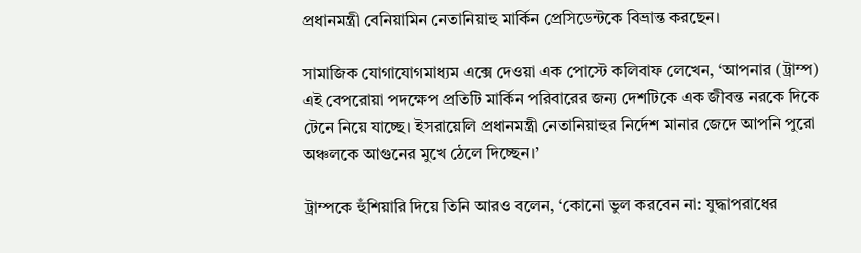প্রধানমন্ত্রী বেনিয়ামিন নেতানিয়াহু মার্কিন প্রেসিডেন্টকে বিভ্রান্ত করছেন।

সামাজিক যোগাযোগমাধ্যম এক্সে দেওয়া এক পোস্টে কলিবাফ লেখেন, ‘আপনার (ট্রাম্প) এই বেপরোয়া পদক্ষেপ প্রতিটি মার্কিন পরিবারের জন্য দেশটিকে এক জীবন্ত নরকে দিকে টেনে নিয়ে যাচ্ছে। ইসরায়েলি প্রধানমন্ত্রী নেতানিয়াহুর নির্দেশ মানার জেদে আপনি পুরো অঞ্চলকে আগুনের মুখে ঠেলে দিচ্ছেন।’

ট্রাম্পকে হুঁশিয়ারি দিয়ে তিনি আরও বলেন, ‘কোনো ভুল করবেন না: যুদ্ধাপরাধের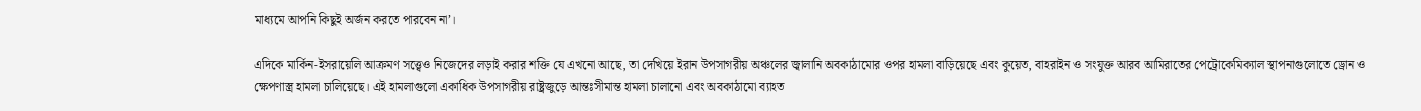মাধ্যমে আপনি কিছুই অর্জন করতে পারবেন না’।

এদিকে মার্কিন-ইসরায়েলি আক্রমণ সত্ত্বেও নিজেদের লড়াই করার শক্তি যে এখনো আছে, তা দেখিয়ে ইরান উপসাগরীয় অঞ্চলের জ্বালানি অবকাঠামোর ওপর হামলা বাড়িয়েছে এবং কুয়েত, বাহরাইন ও সংযুক্ত আরব আমিরাতের পেট্রোকেমিক্যাল স্থাপনাগুলোতে ড্রোন ও ক্ষেপণাস্ত্র হামলা চালিয়েছে। এই হামলাগুলো একাধিক উপসাগরীয় রাষ্ট্রজুড়ে আন্তঃসীমান্ত হামলা চালানো এবং অবকাঠামো ব্যাহত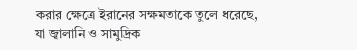করার ক্ষেত্রে ইরানের সক্ষমতাকে তুলে ধরেছে, যা জ্বালানি ও সামুদ্রিক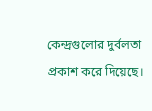কেন্দ্রগুলোর দুর্বলতা প্রকাশ করে দিয়েছে।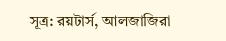সূত্র: রয়টার্স, আলজাজিরা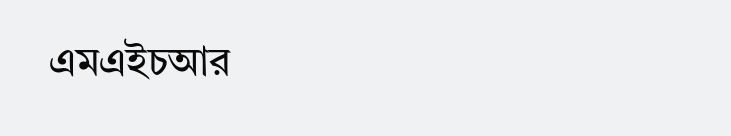এমএইচআর